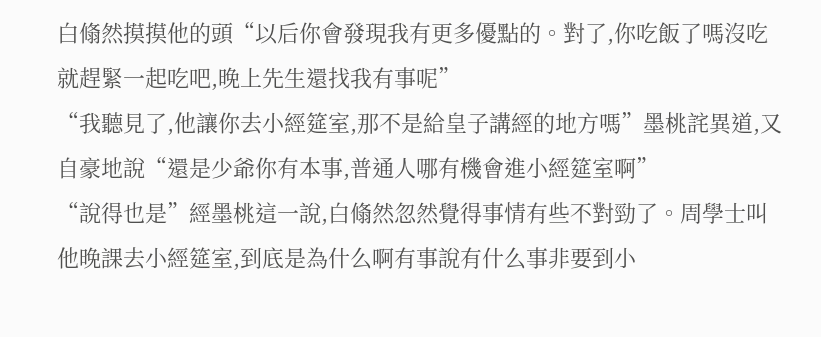白翛然摸摸他的頭“以后你會發現我有更多優點的。對了,你吃飯了嗎沒吃就趕緊一起吃吧,晚上先生還找我有事呢”
“我聽見了,他讓你去小經筵室,那不是給皇子講經的地方嗎”墨桃詫異道,又自豪地說“還是少爺你有本事,普通人哪有機會進小經筵室啊”
“說得也是”經墨桃這一說,白翛然忽然覺得事情有些不對勁了。周學士叫他晚課去小經筵室,到底是為什么啊有事說有什么事非要到小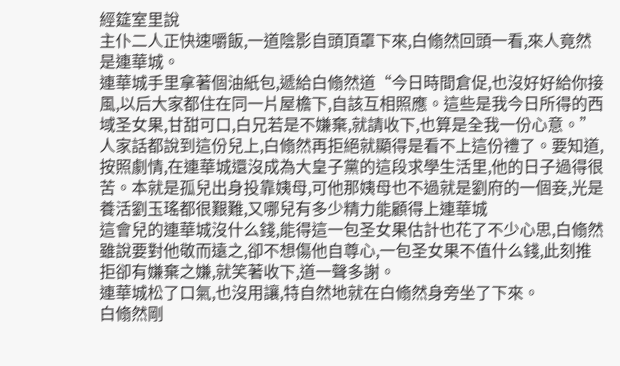經筵室里說
主仆二人正快速嚼飯,一道陰影自頭頂罩下來,白翛然回頭一看,來人竟然是連華城。
連華城手里拿著個油紙包,遞給白翛然道“今日時間倉促,也沒好好給你接風,以后大家都住在同一片屋檐下,自該互相照應。這些是我今日所得的西域圣女果,甘甜可口,白兄若是不嫌棄,就請收下,也算是全我一份心意。”
人家話都說到這份兒上,白翛然再拒絕就顯得是看不上這份禮了。要知道,按照劇情,在連華城還沒成為大皇子黨的這段求學生活里,他的日子過得很苦。本就是孤兒出身投靠姨母,可他那姨母也不過就是劉府的一個妾,光是養活劉玉瑤都很艱難,又哪兒有多少精力能顧得上連華城
這會兒的連華城沒什么錢,能得這一包圣女果估計也花了不少心思,白翛然雖說要對他敬而遠之,卻不想傷他自尊心,一包圣女果不值什么錢,此刻推拒卻有嫌棄之嫌,就笑著收下,道一聲多謝。
連華城松了口氣,也沒用讓,特自然地就在白翛然身旁坐了下來。
白翛然剛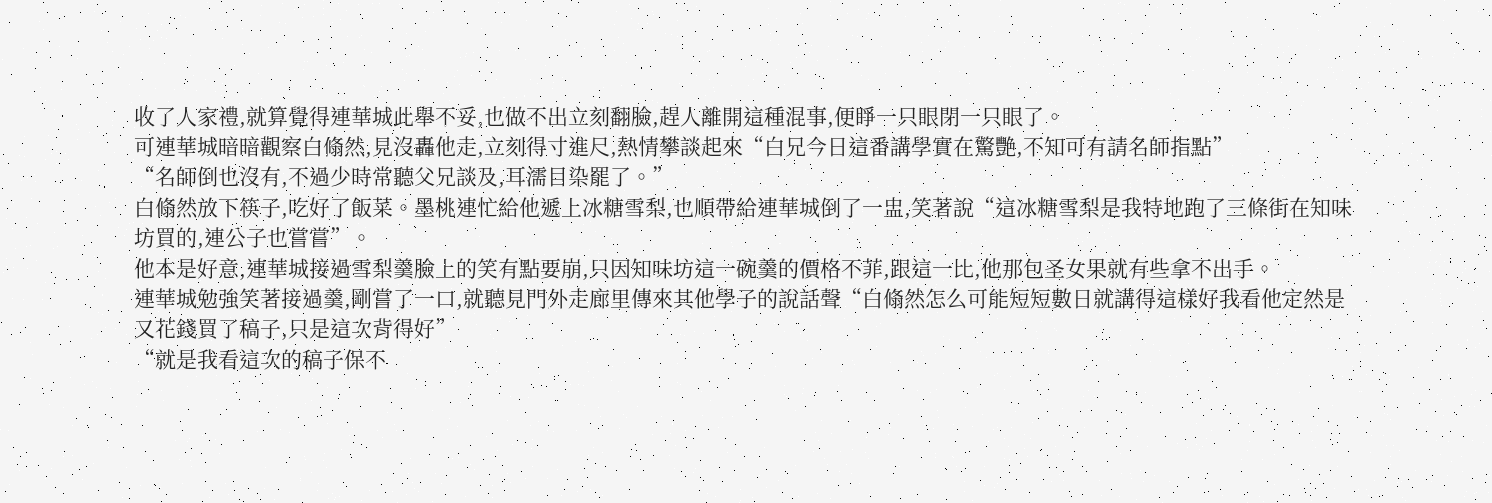收了人家禮,就算覺得連華城此舉不妥,也做不出立刻翻臉,趕人離開這種混事,便睜一只眼閉一只眼了。
可連華城暗暗觀察白翛然,見沒轟他走,立刻得寸進尺,熱情攀談起來“白兄今日這番講學實在驚艷,不知可有請名師指點”
“名師倒也沒有,不過少時常聽父兄談及,耳濡目染罷了。”
白翛然放下筷子,吃好了飯菜。墨桃連忙給他遞上冰糖雪梨,也順帶給連華城倒了一盅,笑著說“這冰糖雪梨是我特地跑了三條街在知味坊買的,連公子也嘗嘗”。
他本是好意,連華城接過雪梨羹臉上的笑有點要崩,只因知味坊這一碗羹的價格不菲,跟這一比,他那包圣女果就有些拿不出手。
連華城勉強笑著接過羹,剛嘗了一口,就聽見門外走廊里傳來其他學子的說話聲“白翛然怎么可能短短數日就講得這樣好我看他定然是又花錢買了稿子,只是這次背得好”
“就是我看這次的稿子保不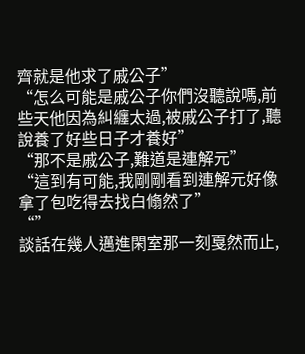齊就是他求了戚公子”
“怎么可能是戚公子你們沒聽說嗎,前些天他因為糾纏太過,被戚公子打了,聽說養了好些日子才養好”
“那不是戚公子,難道是連解元”
“這到有可能,我剛剛看到連解元好像拿了包吃得去找白翛然了”
“”
談話在幾人邁進閑室那一刻戛然而止,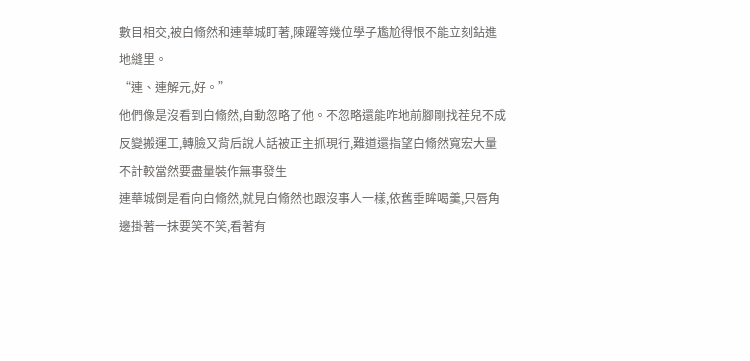數目相交,被白翛然和連華城盯著,陳躍等幾位學子尷尬得恨不能立刻鉆進地縫里。
“連、連解元,好。”
他們像是沒看到白翛然,自動忽略了他。不忽略還能咋地前腳剛找茬兒不成反變搬運工,轉臉又背后說人話被正主抓現行,難道還指望白翛然寬宏大量不計較當然要盡量裝作無事發生
連華城倒是看向白翛然,就見白翛然也跟沒事人一樣,依舊垂眸喝羹,只唇角邊掛著一抹要笑不笑,看著有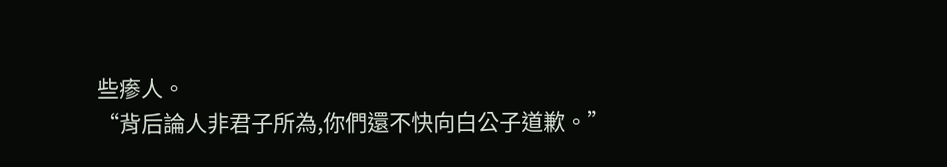些瘆人。
“背后論人非君子所為,你們還不快向白公子道歉。”